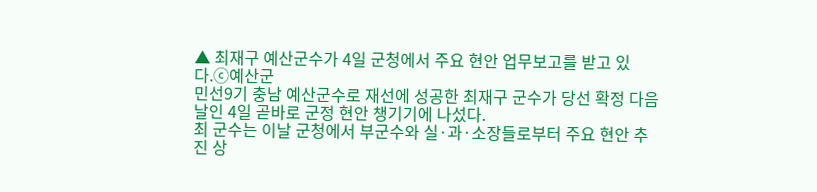▲ 최재구 예산군수가 4일 군청에서 주요 현안 업무보고를 받고 있다.ⓒ예산군
민선9기 충남 예산군수로 재선에 성공한 최재구 군수가 당선 확정 다음 날인 4일 곧바로 군정 현안 챙기기에 나섰다.
최 군수는 이날 군청에서 부군수와 실·과·소장들로부터 주요 현안 추진 상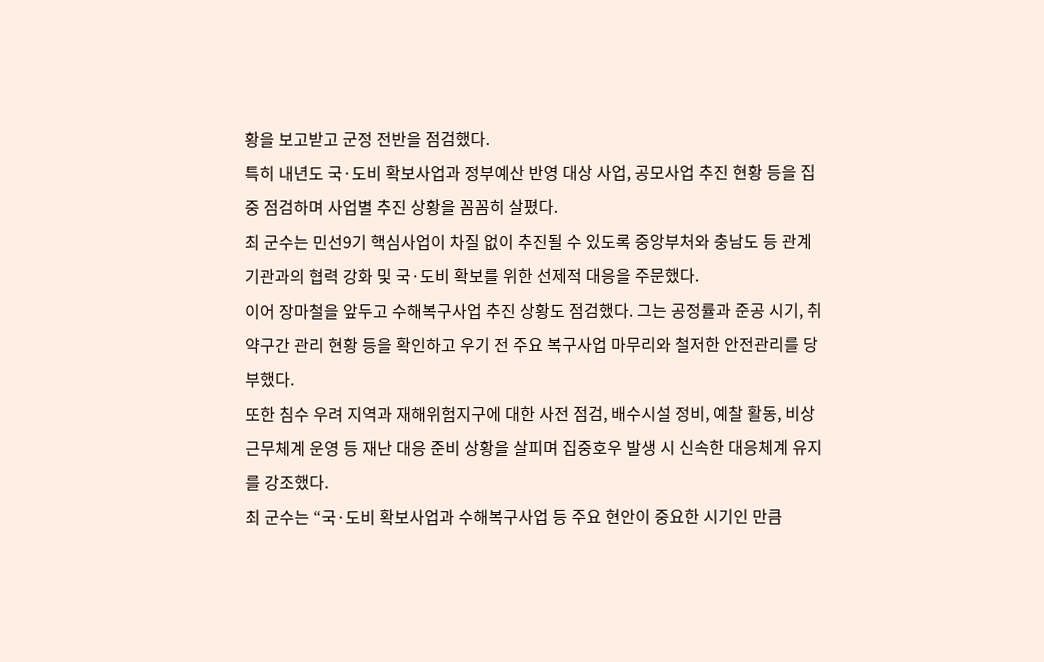황을 보고받고 군정 전반을 점검했다.
특히 내년도 국·도비 확보사업과 정부예산 반영 대상 사업, 공모사업 추진 현황 등을 집중 점검하며 사업별 추진 상황을 꼼꼼히 살폈다.
최 군수는 민선9기 핵심사업이 차질 없이 추진될 수 있도록 중앙부처와 충남도 등 관계기관과의 협력 강화 및 국·도비 확보를 위한 선제적 대응을 주문했다.
이어 장마철을 앞두고 수해복구사업 추진 상황도 점검했다. 그는 공정률과 준공 시기, 취약구간 관리 현황 등을 확인하고 우기 전 주요 복구사업 마무리와 철저한 안전관리를 당부했다.
또한 침수 우려 지역과 재해위험지구에 대한 사전 점검, 배수시설 정비, 예찰 활동, 비상근무체계 운영 등 재난 대응 준비 상황을 살피며 집중호우 발생 시 신속한 대응체계 유지를 강조했다.
최 군수는 “국·도비 확보사업과 수해복구사업 등 주요 현안이 중요한 시기인 만큼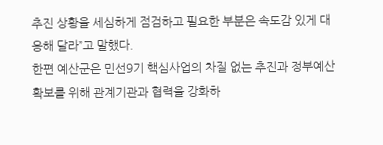추진 상황을 세심하게 점검하고 필요한 부분은 속도감 있게 대응해 달라”고 말했다.
한편 예산군은 민선9기 핵심사업의 차질 없는 추진과 정부예산 확보를 위해 관계기관과 협력을 강화하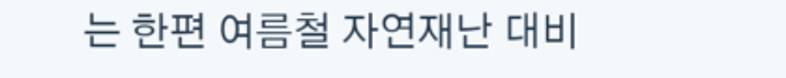는 한편 여름철 자연재난 대비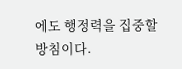에도 행정력을 집중할 방침이다.